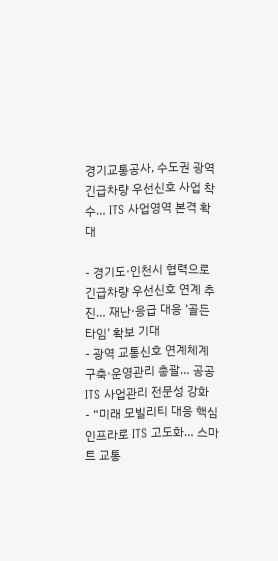경기교통공사, 수도권 광역 긴급차량 우선신호 사업 착수… ITS 사업영역 본격 확대

- 경기도·인천시 협력으로 긴급차량 우선신호 연계 추진… 재난·응급 대응 ‘골든타임’ 확보 기대
- 광역 교통신호 연계체계 구축·운영관리 총괄… 공공 ITS 사업관리 전문성 강화
- “미래 모빌리티 대응 핵심 인프라로 ITS 고도화… 스마트 교통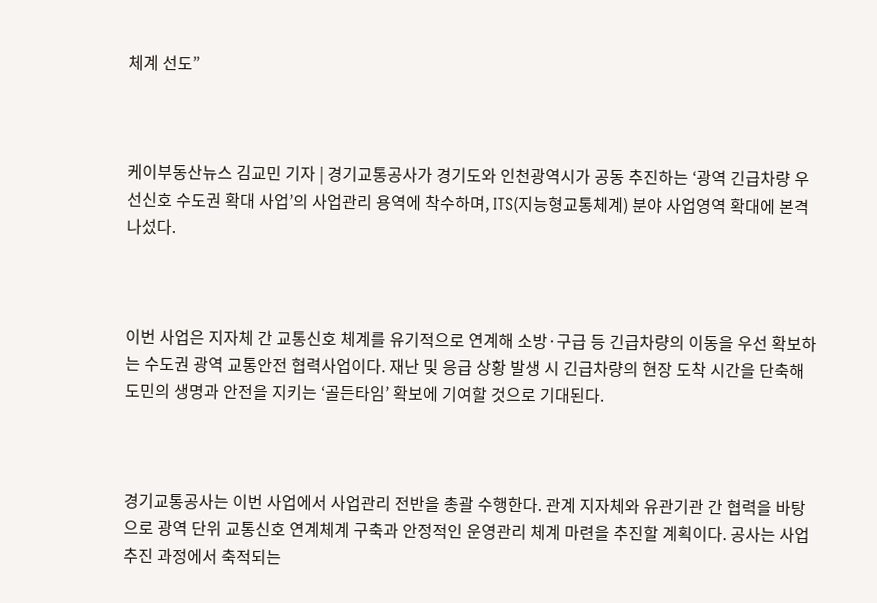체계 선도”



케이부동산뉴스 김교민 기자 | 경기교통공사가 경기도와 인천광역시가 공동 추진하는 ‘광역 긴급차량 우선신호 수도권 확대 사업’의 사업관리 용역에 착수하며, ITS(지능형교통체계) 분야 사업영역 확대에 본격 나섰다.



이번 사업은 지자체 간 교통신호 체계를 유기적으로 연계해 소방·구급 등 긴급차량의 이동을 우선 확보하는 수도권 광역 교통안전 협력사업이다. 재난 및 응급 상황 발생 시 긴급차량의 현장 도착 시간을 단축해 도민의 생명과 안전을 지키는 ‘골든타임’ 확보에 기여할 것으로 기대된다.



경기교통공사는 이번 사업에서 사업관리 전반을 총괄 수행한다. 관계 지자체와 유관기관 간 협력을 바탕으로 광역 단위 교통신호 연계체계 구축과 안정적인 운영관리 체계 마련을 추진할 계획이다. 공사는 사업 추진 과정에서 축적되는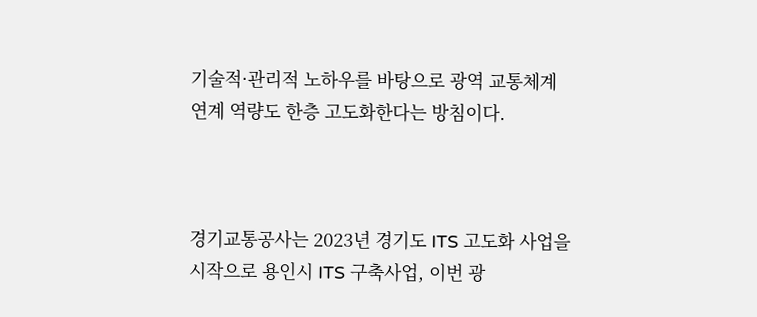기술적·관리적 노하우를 바탕으로 광역 교통체계 연계 역량도 한층 고도화한다는 방침이다.



경기교통공사는 2023년 경기도 ITS 고도화 사업을 시작으로 용인시 ITS 구축사업, 이번 광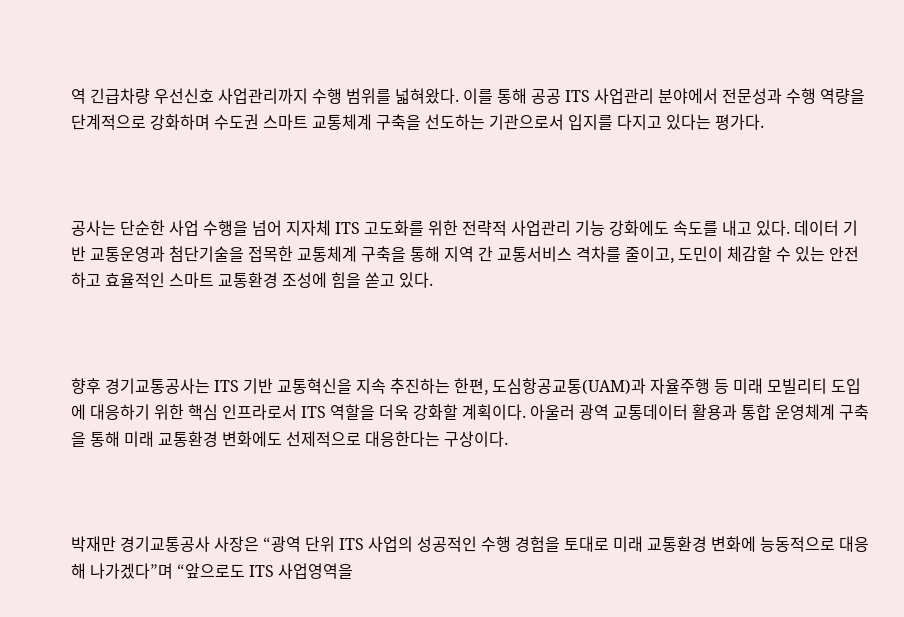역 긴급차량 우선신호 사업관리까지 수행 범위를 넓혀왔다. 이를 통해 공공 ITS 사업관리 분야에서 전문성과 수행 역량을 단계적으로 강화하며 수도권 스마트 교통체계 구축을 선도하는 기관으로서 입지를 다지고 있다는 평가다.



공사는 단순한 사업 수행을 넘어 지자체 ITS 고도화를 위한 전략적 사업관리 기능 강화에도 속도를 내고 있다. 데이터 기반 교통운영과 첨단기술을 접목한 교통체계 구축을 통해 지역 간 교통서비스 격차를 줄이고, 도민이 체감할 수 있는 안전하고 효율적인 스마트 교통환경 조성에 힘을 쏟고 있다.



향후 경기교통공사는 ITS 기반 교통혁신을 지속 추진하는 한편, 도심항공교통(UAM)과 자율주행 등 미래 모빌리티 도입에 대응하기 위한 핵심 인프라로서 ITS 역할을 더욱 강화할 계획이다. 아울러 광역 교통데이터 활용과 통합 운영체계 구축을 통해 미래 교통환경 변화에도 선제적으로 대응한다는 구상이다.



박재만 경기교통공사 사장은 “광역 단위 ITS 사업의 성공적인 수행 경험을 토대로 미래 교통환경 변화에 능동적으로 대응해 나가겠다”며 “앞으로도 ITS 사업영역을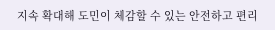지속 확대해 도민이 체감할 수 있는 안전하고 편리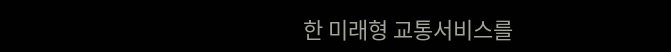한 미래형 교통서비스를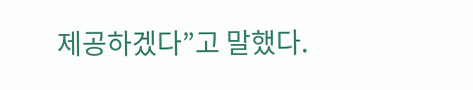제공하겠다”고 말했다.